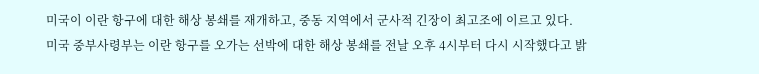미국이 이란 항구에 대한 해상 봉쇄를 재개하고, 중동 지역에서 군사적 긴장이 최고조에 이르고 있다.
미국 중부사령부는 이란 항구를 오가는 선박에 대한 해상 봉쇄를 전날 오후 4시부터 다시 시작했다고 밝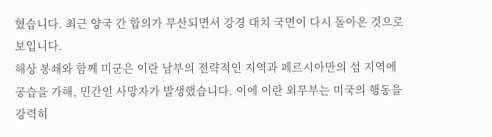혔습니다. 최근 양국 간 합의가 무산되면서 강경 대치 국면이 다시 돌아온 것으로 보입니다.
해상 봉쇄와 함께 미군은 이란 남부의 전략적인 지역과 페르시아만의 섬 지역에 공습을 가해, 민간인 사망자가 발생했습니다. 이에 이란 외무부는 미국의 행동을 강력히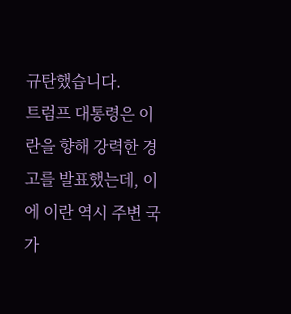규탄했습니다.
트럼프 대통령은 이란을 향해 강력한 경고를 발표했는데, 이에 이란 역시 주변 국가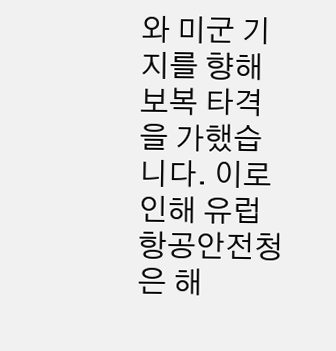와 미군 기지를 향해 보복 타격을 가했습니다. 이로 인해 유럽항공안전청은 해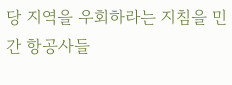당 지역을 우회하라는 지침을 민간 항공사들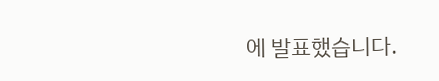에 발표했습니다.